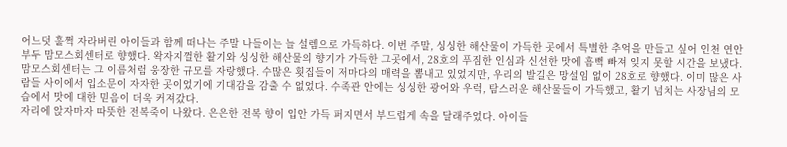어느덧 훌쩍 자라버린 아이들과 함께 떠나는 주말 나들이는 늘 설렘으로 가득하다. 이번 주말, 싱싱한 해산물이 가득한 곳에서 특별한 추억을 만들고 싶어 인천 연안부두 맘모스회센터로 향했다. 왁자지껄한 활기와 싱싱한 해산물의 향기가 가득한 그곳에서, 28호의 푸짐한 인심과 신선한 맛에 흠뻑 빠져 잊지 못할 시간을 보냈다.
맘모스회센터는 그 이름처럼 웅장한 규모를 자랑했다. 수많은 횟집들이 저마다의 매력을 뽐내고 있었지만, 우리의 발길은 망설임 없이 28호로 향했다. 이미 많은 사람들 사이에서 입소문이 자자한 곳이었기에 기대감을 감출 수 없었다. 수족관 안에는 싱싱한 광어와 우럭, 탐스러운 해산물들이 가득했고, 활기 넘치는 사장님의 모습에서 맛에 대한 믿음이 더욱 커져갔다.
자리에 앉자마자 따뜻한 전복죽이 나왔다. 은은한 전복 향이 입안 가득 퍼지면서 부드럽게 속을 달래주었다. 아이들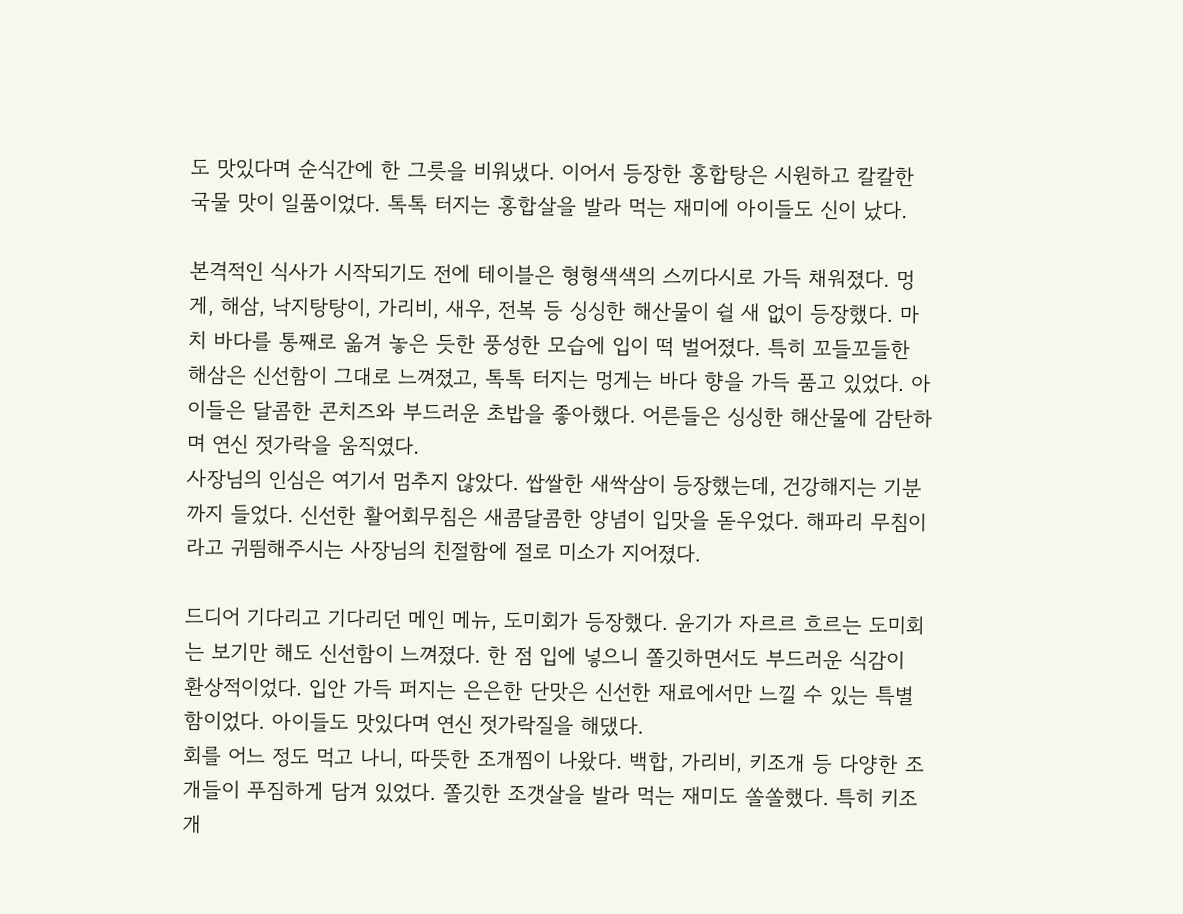도 맛있다며 순식간에 한 그릇을 비워냈다. 이어서 등장한 홍합탕은 시원하고 칼칼한 국물 맛이 일품이었다. 톡톡 터지는 홍합살을 발라 먹는 재미에 아이들도 신이 났다.

본격적인 식사가 시작되기도 전에 테이블은 형형색색의 스끼다시로 가득 채워졌다. 멍게, 해삼, 낙지탕탕이, 가리비, 새우, 전복 등 싱싱한 해산물이 쉴 새 없이 등장했다. 마치 바다를 통째로 옮겨 놓은 듯한 풍성한 모습에 입이 떡 벌어졌다. 특히 꼬들꼬들한 해삼은 신선함이 그대로 느껴졌고, 톡톡 터지는 멍게는 바다 향을 가득 품고 있었다. 아이들은 달콤한 콘치즈와 부드러운 초밥을 좋아했다. 어른들은 싱싱한 해산물에 감탄하며 연신 젓가락을 움직였다.
사장님의 인심은 여기서 멈추지 않았다. 쌉쌀한 새싹삼이 등장했는데, 건강해지는 기분까지 들었다. 신선한 활어회무침은 새콤달콤한 양념이 입맛을 돋우었다. 해파리 무침이라고 귀띔해주시는 사장님의 친절함에 절로 미소가 지어졌다.

드디어 기다리고 기다리던 메인 메뉴, 도미회가 등장했다. 윤기가 자르르 흐르는 도미회는 보기만 해도 신선함이 느껴졌다. 한 점 입에 넣으니 쫄깃하면서도 부드러운 식감이 환상적이었다. 입안 가득 퍼지는 은은한 단맛은 신선한 재료에서만 느낄 수 있는 특별함이었다. 아이들도 맛있다며 연신 젓가락질을 해댔다.
회를 어느 정도 먹고 나니, 따뜻한 조개찜이 나왔다. 백합, 가리비, 키조개 등 다양한 조개들이 푸짐하게 담겨 있었다. 쫄깃한 조갯살을 발라 먹는 재미도 쏠쏠했다. 특히 키조개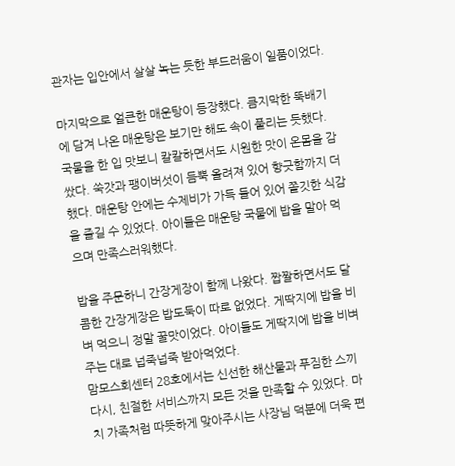관자는 입안에서 살살 녹는 듯한 부드러움이 일품이었다.

마지막으로 얼큰한 매운탕이 등장했다. 큼지막한 뚝배기에 담겨 나온 매운탕은 보기만 해도 속이 풀리는 듯했다. 국물을 한 입 맛보니 칼칼하면서도 시원한 맛이 온몸을 감쌌다. 쑥갓과 팽이버섯이 듬뿍 올려져 있어 향긋함까지 더했다. 매운탕 안에는 수제비가 가득 들어 있어 쫄깃한 식감을 즐길 수 있었다. 아이들은 매운탕 국물에 밥을 말아 먹으며 만족스러워했다.

밥을 주문하니 간장게장이 함께 나왔다. 짭짤하면서도 달콤한 간장게장은 밥도둑이 따로 없었다. 게딱지에 밥을 비벼 먹으니 정말 꿀맛이었다. 아이들도 게딱지에 밥을 비벼 주는 대로 넙죽넙죽 받아먹었다.
맘모스회센터 28호에서는 신선한 해산물과 푸짐한 스끼다시, 친절한 서비스까지 모든 것을 만족할 수 있었다. 마치 가족처럼 따뜻하게 맞아주시는 사장님 덕분에 더욱 편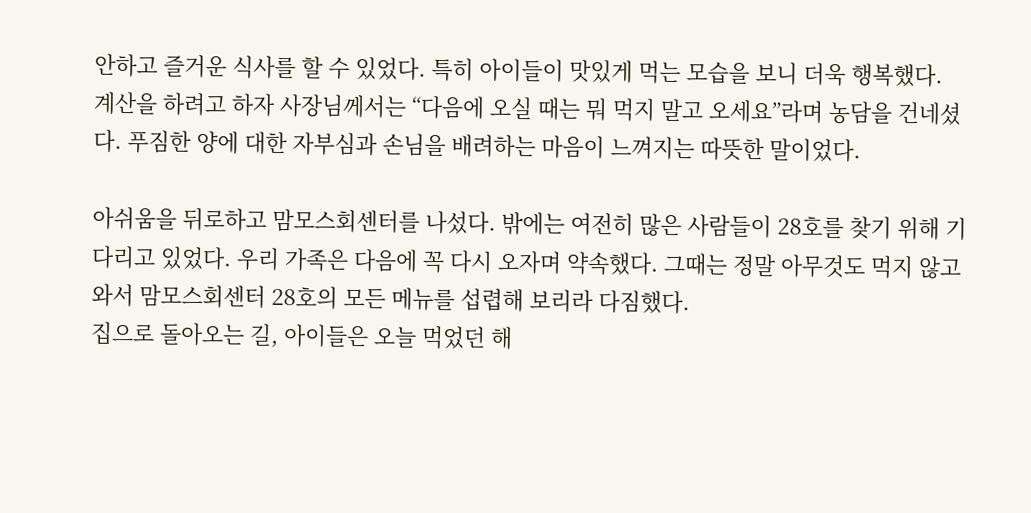안하고 즐거운 식사를 할 수 있었다. 특히 아이들이 맛있게 먹는 모습을 보니 더욱 행복했다.
계산을 하려고 하자 사장님께서는 “다음에 오실 때는 뭐 먹지 말고 오세요”라며 농담을 건네셨다. 푸짐한 양에 대한 자부심과 손님을 배려하는 마음이 느껴지는 따뜻한 말이었다.

아쉬움을 뒤로하고 맘모스회센터를 나섰다. 밖에는 여전히 많은 사람들이 28호를 찾기 위해 기다리고 있었다. 우리 가족은 다음에 꼭 다시 오자며 약속했다. 그때는 정말 아무것도 먹지 않고 와서 맘모스회센터 28호의 모든 메뉴를 섭렵해 보리라 다짐했다.
집으로 돌아오는 길, 아이들은 오늘 먹었던 해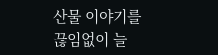산물 이야기를 끊임없이 늘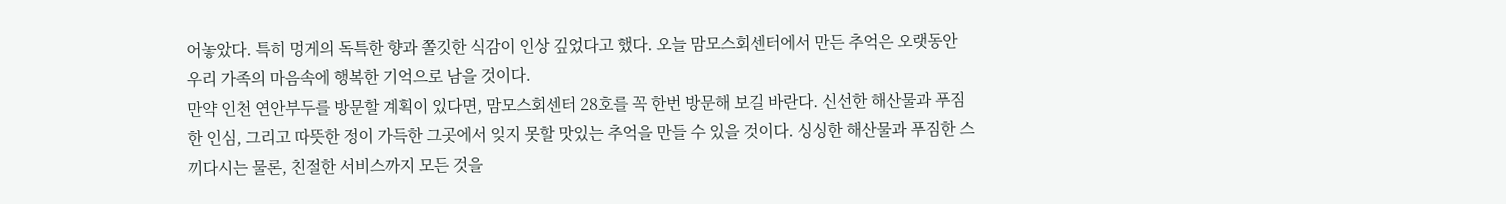어놓았다. 특히 멍게의 독특한 향과 쫄깃한 식감이 인상 깊었다고 했다. 오늘 맘모스회센터에서 만든 추억은 오랫동안 우리 가족의 마음속에 행복한 기억으로 남을 것이다.
만약 인천 연안부두를 방문할 계획이 있다면, 맘모스회센터 28호를 꼭 한번 방문해 보길 바란다. 신선한 해산물과 푸짐한 인심, 그리고 따뜻한 정이 가득한 그곳에서 잊지 못할 맛있는 추억을 만들 수 있을 것이다. 싱싱한 해산물과 푸짐한 스끼다시는 물론, 친절한 서비스까지 모든 것을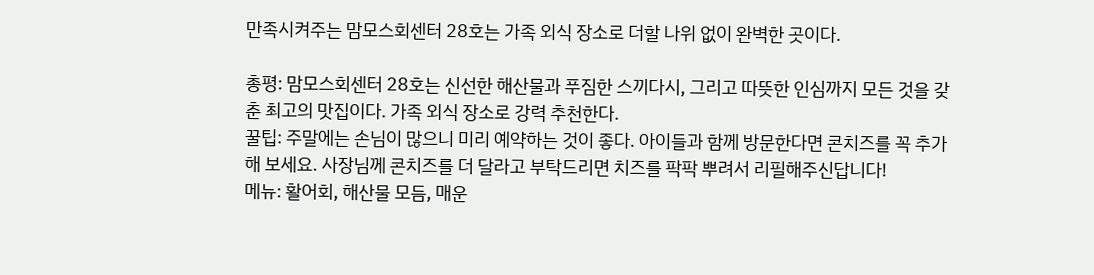만족시켜주는 맘모스회센터 28호는 가족 외식 장소로 더할 나위 없이 완벽한 곳이다.

총평: 맘모스회센터 28호는 신선한 해산물과 푸짐한 스끼다시, 그리고 따뜻한 인심까지 모든 것을 갖춘 최고의 맛집이다. 가족 외식 장소로 강력 추천한다.
꿀팁: 주말에는 손님이 많으니 미리 예약하는 것이 좋다. 아이들과 함께 방문한다면 콘치즈를 꼭 추가해 보세요. 사장님께 콘치즈를 더 달라고 부탁드리면 치즈를 팍팍 뿌려서 리필해주신답니다!
메뉴: 활어회, 해산물 모듬, 매운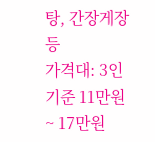탕, 간장게장 등
가격대: 3인 기준 11만원 ~ 17만원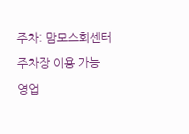주차: 맘모스회센터 주차장 이용 가능
영업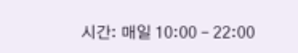시간: 매일 10:00 – 22:00